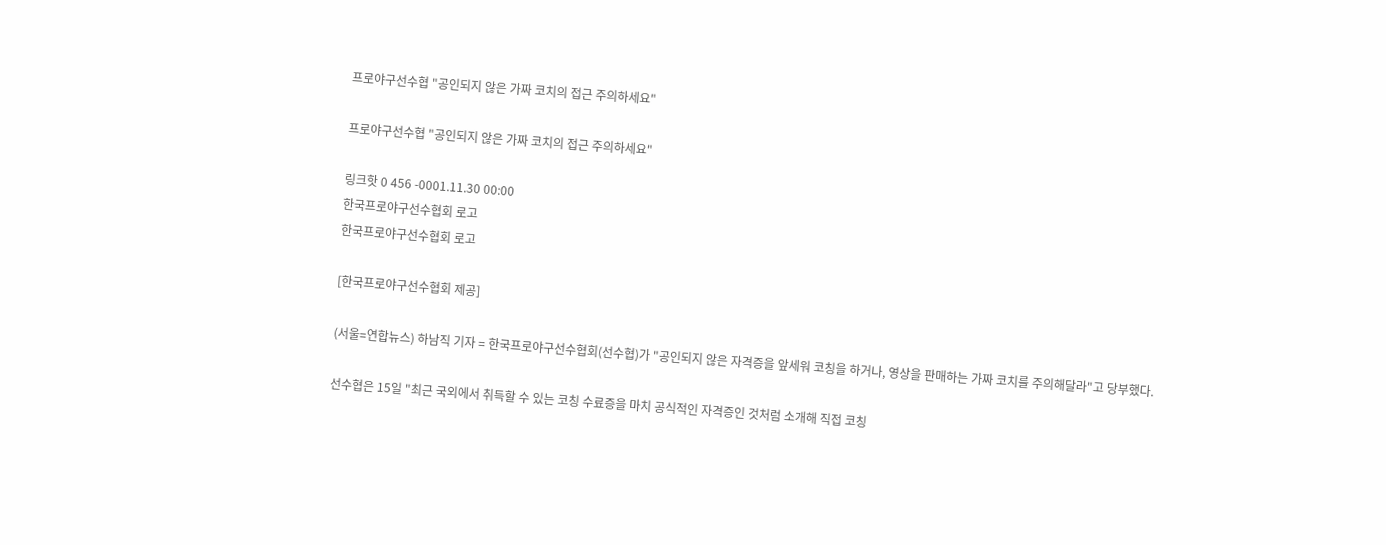프로야구선수협 "공인되지 않은 가짜 코치의 접근 주의하세요"

프로야구선수협 "공인되지 않은 가짜 코치의 접근 주의하세요"

링크핫 0 456 -0001.11.30 00:00
한국프로야구선수협회 로고
한국프로야구선수협회 로고

[한국프로야구선수협회 제공]

(서울=연합뉴스) 하남직 기자 = 한국프로야구선수협회(선수협)가 "공인되지 않은 자격증을 앞세워 코칭을 하거나, 영상을 판매하는 가짜 코치를 주의해달라"고 당부했다.

선수협은 15일 "최근 국외에서 취득할 수 있는 코칭 수료증을 마치 공식적인 자격증인 것처럼 소개해 직접 코칭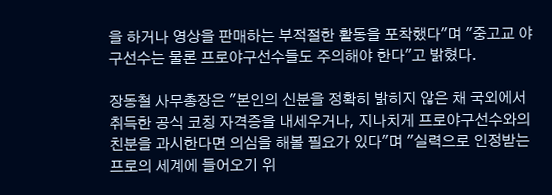을 하거나 영상을 판매하는 부적절한 활동을 포착했다"며 "중고교 야구선수는 물론 프로야구선수들도 주의해야 한다"고 밝혔다.

장동철 사무총장은 "본인의 신분을 정확히 밝히지 않은 채 국외에서 취득한 공식 코칭 자격증을 내세우거나, 지나치게 프로야구선수와의 친분을 과시한다면 의심을 해볼 필요가 있다"며 "실력으로 인정받는 프로의 세계에 들어오기 위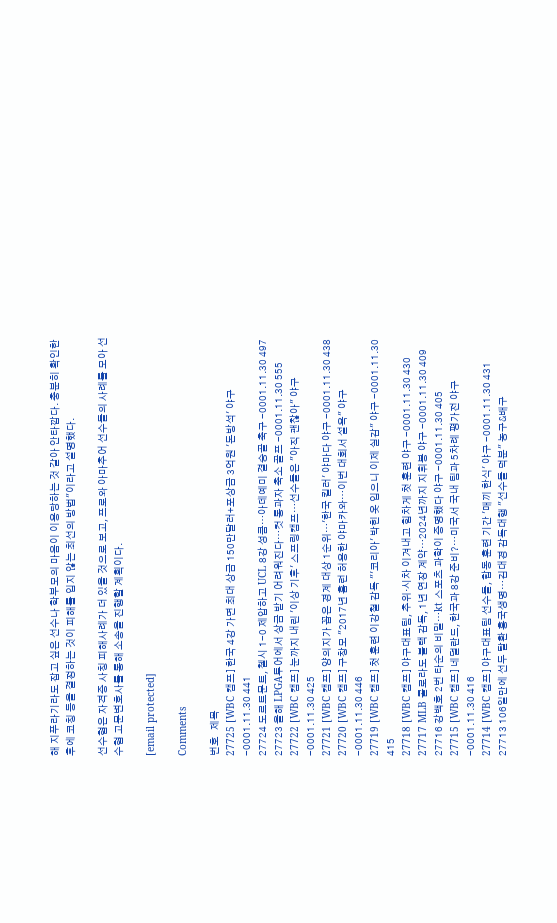해 지푸라기라도 잡고 싶은 선수나 학부모의 마음이 이용당하는 것 같아 안타깝다. 충분히 확인한 후에 코칭 등을 결정하는 것이 피해를 입지 않는 최선의 방법"이라고 설명했다.

선수협은 자격증 사칭 피해사례가 더 있을 것으로 보고, 프로와 아마추어 선수들의 사례를 모아 선수협 고문변호사를 통해 소송을 진행할 계획이다.

[email protected]

Comments

번호   제목
27725 [WBC 캠프] 한국 4강 가면 최대 상금 150만달러+포상금 3억원 '돈방석' 야구 -0001.11.30 441
27724 도르트문트, 첼시 1-0 제압하고 UCL 8강 성큼…아데예미 결승골 축구 -0001.11.30 497
27723 올해 LPGA투어에서 상금 받기 어려워진다…컷 통과자 축소 골프 -0001.11.30 555
27722 [WBC 캠프] 눈까지 내린 '이상 기후' 스프링캠프…선수들은 "아직 괜찮아" 야구 -0001.11.30 425
27721 [WBC 캠프] 양의지가 꼽은 경계 대상 1순위…'한국 킬러' 야마다 야구 -0001.11.30 438
27720 [WBC 캠프] 구창모 "2017년 홈런 허용한 야마카와…이번 대회서 설욕" 야구 -0001.11.30 446
27719 [WBC 캠프] 첫 훈련 이강철 감독 "'코리아' 박힌 옷 입으니 이제 실감" 야구 -0001.11.30 415
27718 [WBC 캠프] 야구대표팀, 추위·시차 이겨내고 힘차게 첫 훈련 야구 -0001.11.30 430
27717 MLB 콜로라도 블랙 감독, 1년 연장 계약…2024년까지 지휘봉 야구 -0001.11.30 409
27716 강백호 2번 타순의 비밀…kt 스포츠 과학이 증명했다 야구 -0001.11.30 405
27715 [WBC 캠프] 네덜란드, 한국과 8강 준비?…미국서 국내 팀과 5차례 평가전 야구 -0001.11.30 416
27714 [WBC 캠프] 야구대표팀 선수들, 합동 훈련 기간 '매끼 한식' 야구 -0001.11.30 431
27713 106일만에 선두 탈환 흥국생명…김대경 감독대행 "선수들 덕분" 농구&배구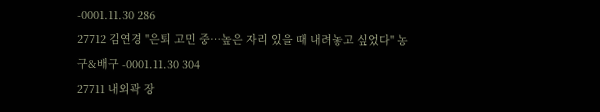-0001.11.30 286
27712 김연경 "은퇴 고민 중…높은 자리 있을 때 내려놓고 싶었다" 농구&배구 -0001.11.30 304
27711 내외곽 장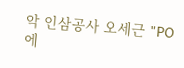악 인삼공사 오세근 "PO에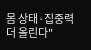몸 상태·집중력 더 올린다"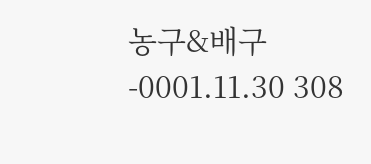농구&배구 -0001.11.30 308